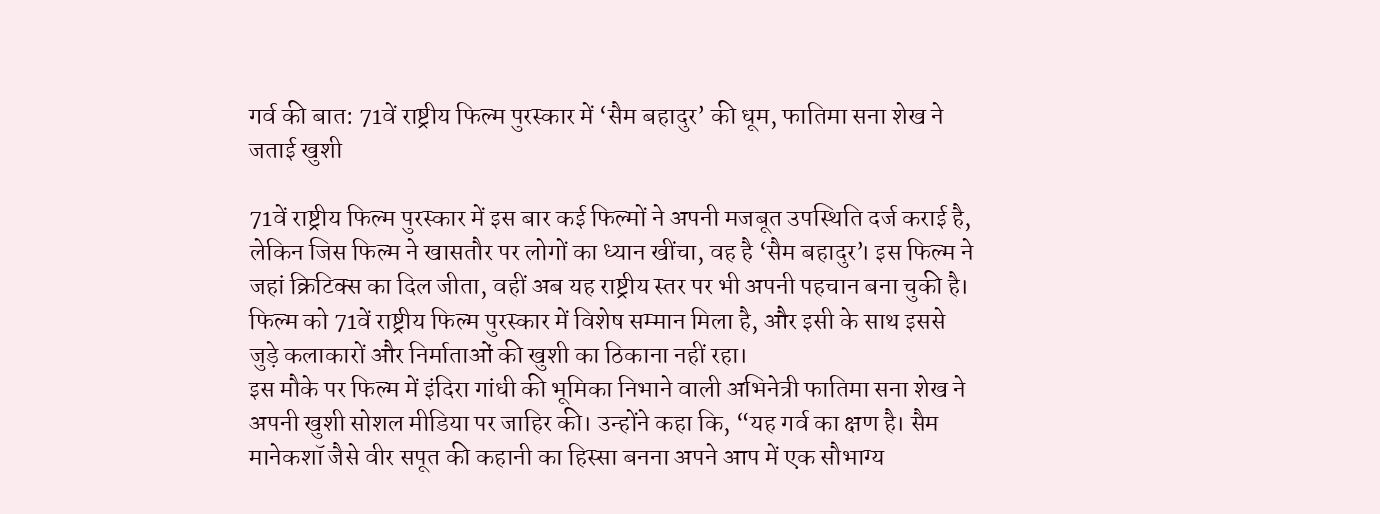गर्व की बात: 71वें राष्ट्रीय फिल्म पुरस्कार में ‘सैम बहादुर’ की धूम, फातिमा सना शेख ने जताई खुशी

71वें राष्ट्रीय फिल्म पुरस्कार में इस बार कई फिल्मों ने अपनी मजबूत उपस्थिति दर्ज कराई है, लेकिन जिस फिल्म ने खासतौर पर लोगों का ध्यान खींचा, वह है ‘सैम बहादुर’। इस फिल्म ने जहां क्रिटिक्स का दिल जीता, वहीं अब यह राष्ट्रीय स्तर पर भी अपनी पहचान बना चुकी है। फिल्म को 71वें राष्ट्रीय फिल्म पुरस्कार में विशेष सम्मान मिला है, और इसी के साथ इससे जुड़े कलाकारों और निर्माताओं की खुशी का ठिकाना नहीं रहा।
इस मौके पर फिल्म में इंदिरा गांधी की भूमिका निभाने वाली अभिनेत्री फातिमा सना शेख ने अपनी खुशी सोशल मीडिया पर जाहिर की। उन्होंने कहा कि, “यह गर्व का क्षण है। सैम मानेकशॉ जैसे वीर सपूत की कहानी का हिस्सा बनना अपने आप में एक सौभाग्य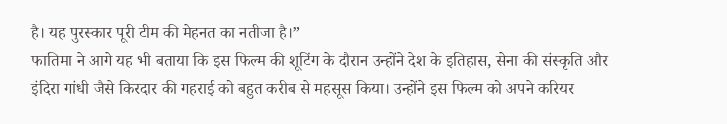है। यह पुरस्कार पूरी टीम की मेहनत का नतीजा है।”
फातिमा ने आगे यह भी बताया कि इस फिल्म की शूटिंग के दौरान उन्होंने देश के इतिहास, सेना की संस्कृति और इंदिरा गांधी जैसे किरदार की गहराई को बहुत करीब से महसूस किया। उन्होंने इस फिल्म को अपने करियर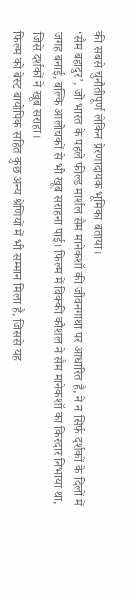की सबसे चुनौतीपूर्ण लेकिन प्रेरणादायक भूमिका बताया।
‘सैम बहादुर’, जो भारत के पहले फील्ड मार्शल सैम मानेकशॉ की जीवनगाथा पर आधारित है, ने न सिर्फ दर्शकों के दिलों में जगह बनाई, बल्कि आलोचकों से भी खूब सराहना पाई। फिल्म में विक्की कौशल ने सैम मानेकशॉ का किरदार निभाया था, जिसे दर्शकों ने खूब सराहा।
फिल्म को बेस्ट बायोपिक सहित कुछ अन्य श्रेणियों में भी सम्मान मिला है, जिससे यह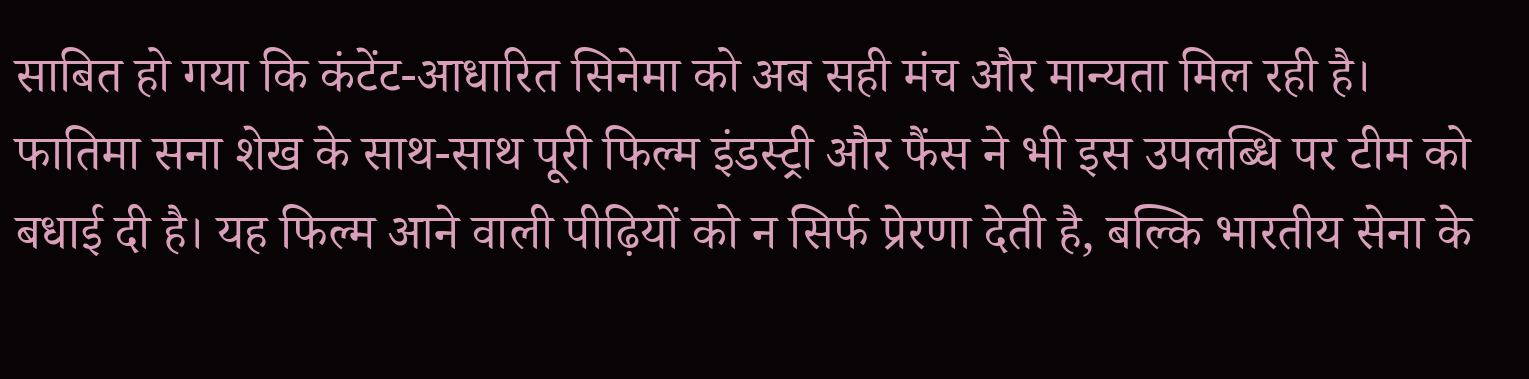साबित हो गया कि कंटेंट-आधारित सिनेमा को अब सही मंच और मान्यता मिल रही है।
फातिमा सना शेख के साथ-साथ पूरी फिल्म इंडस्ट्री और फैंस ने भी इस उपलब्धि पर टीम को बधाई दी है। यह फिल्म आने वाली पीढ़ियों को न सिर्फ प्रेरणा देती है, बल्कि भारतीय सेना के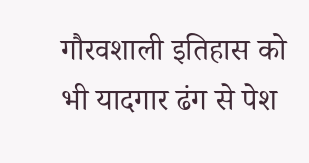गौरवशाली इतिहास को भी यादगार ढंग से पेश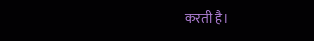करती है।